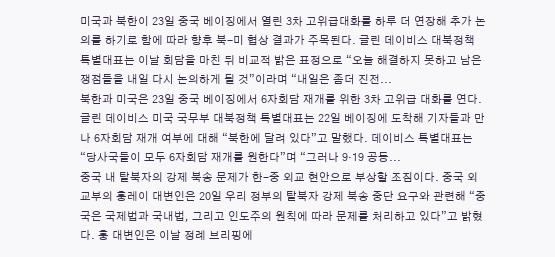미국과 북한이 23일 중국 베이징에서 열린 3차 고위급대화를 하루 더 연장해 추가 논의를 하기로 함에 따라 향후 북-미 협상 결과가 주목된다. 글린 데이비스 대북정책 특별대표는 이날 회담을 마친 뒤 비교적 밝은 표정으로 “오늘 해결하지 못하고 남은 쟁점들을 내일 다시 논의하게 될 것”이라며 “내일은 좀더 진전...
북한과 미국은 23일 중국 베이징에서 6자회담 재개를 위한 3차 고위급 대화를 연다. 글린 데이비스 미국 국무부 대북정책 특별대표는 22일 베이징에 도착해 기자들과 만나 6자회담 재개 여부에 대해 “북한에 달려 있다”고 말했다. 데이비스 특별대표는 “당사국들이 모두 6자회담 재개를 원한다”며 “그러나 9·19 공동...
중국 내 탈북자의 강제 북송 문제가 한-중 외교 현안으로 부상할 조짐이다. 중국 외교부의 훙레이 대변인은 20일 우리 정부의 탈북자 강제 북송 중단 요구와 관련해 “중국은 국제법과 국내법, 그리고 인도주의 원칙에 따라 문제를 처리하고 있다”고 밝혔다. 훙 대변인은 이날 정례 브리핑에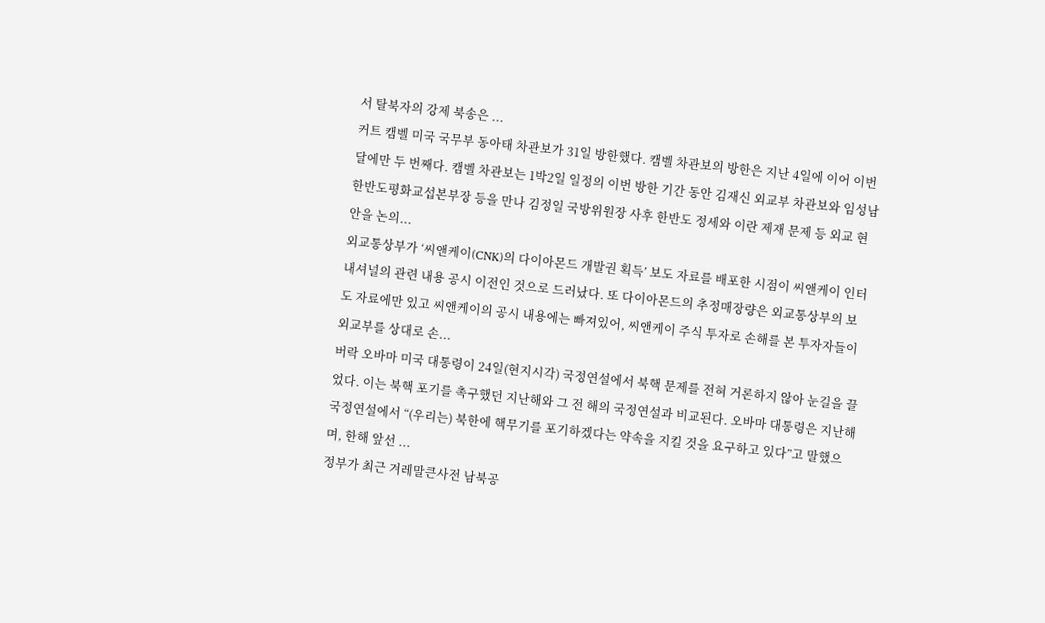서 탈북자의 강제 북송은 ...
커트 캠벨 미국 국무부 동아태 차관보가 31일 방한했다. 캠벨 차관보의 방한은 지난 4일에 이어 이번 달에만 두 번째다. 캠벨 차관보는 1박2일 일정의 이번 방한 기간 동안 김재신 외교부 차관보와 임성남 한반도평화교섭본부장 등을 만나 김정일 국방위원장 사후 한반도 정세와 이란 제재 문제 등 외교 현안을 논의...
외교통상부가 ‘씨앤케이(CNK)의 다이아몬드 개발권 획득’ 보도 자료를 배포한 시점이 씨앤케이 인터내셔널의 관련 내용 공시 이전인 것으로 드러났다. 또 다이아몬드의 추정매장량은 외교통상부의 보도 자료에만 있고 씨앤케이의 공시 내용에는 빠져있어, 씨앤케이 주식 투자로 손해를 본 투자자들이 외교부를 상대로 손...
버락 오바마 미국 대통령이 24일(현지시각) 국정연설에서 북핵 문제를 전혀 거론하지 않아 눈길을 끌었다. 이는 북핵 포기를 촉구했던 지난해와 그 전 해의 국정연설과 비교된다. 오바마 대통령은 지난해 국정연설에서 “(우리는) 북한에 핵무기를 포기하겠다는 약속을 지킬 것을 요구하고 있다”고 말했으며, 한해 앞선 ...
정부가 최근 겨레말큰사전 남북공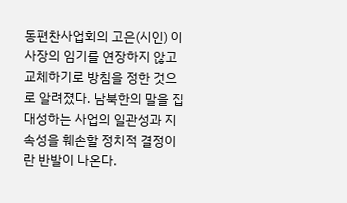동편찬사업회의 고은(시인) 이사장의 임기를 연장하지 않고 교체하기로 방침을 정한 것으로 알려졌다. 남북한의 말을 집대성하는 사업의 일관성과 지속성을 훼손할 정치적 결정이란 반발이 나온다.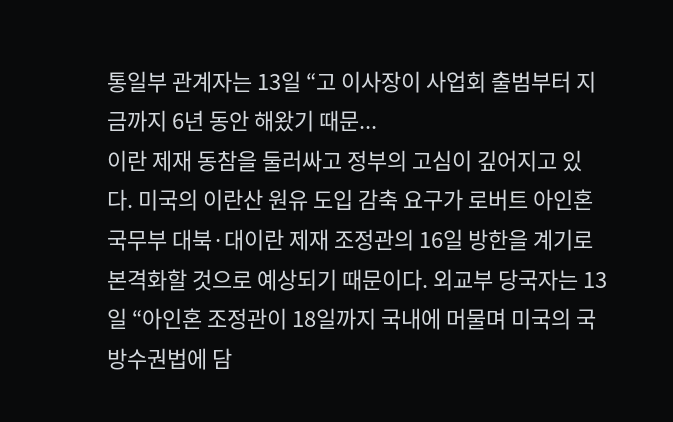통일부 관계자는 13일 “고 이사장이 사업회 출범부터 지금까지 6년 동안 해왔기 때문...
이란 제재 동참을 둘러싸고 정부의 고심이 깊어지고 있다. 미국의 이란산 원유 도입 감축 요구가 로버트 아인혼 국무부 대북·대이란 제재 조정관의 16일 방한을 계기로 본격화할 것으로 예상되기 때문이다. 외교부 당국자는 13일 “아인혼 조정관이 18일까지 국내에 머물며 미국의 국방수권법에 담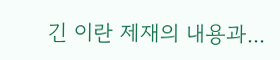긴 이란 제재의 내용과...